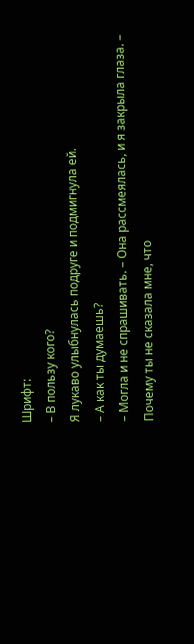Шрифт:
– В пользу кого?
Я лукаво улыбнулась подруге и подмигнула ей.
– А как ты думаешь?
– Могла и не спрашивать. – Она рассмеялась, и я закрыла глаза. – Почему ты не сказала мне, что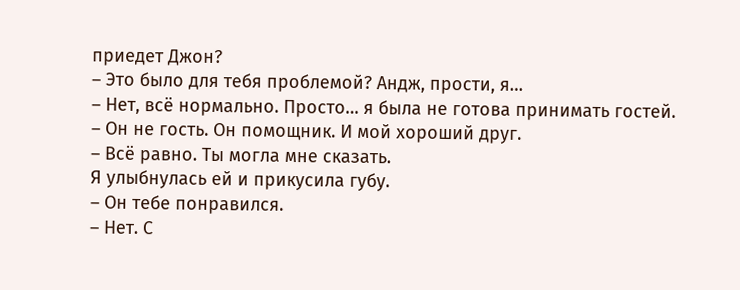приедет Джон?
– Это было для тебя проблемой? Андж, прости, я…
– Нет, всё нормально. Просто… я была не готова принимать гостей.
– Он не гость. Он помощник. И мой хороший друг.
– Всё равно. Ты могла мне сказать.
Я улыбнулась ей и прикусила губу.
– Он тебе понравился.
– Нет. С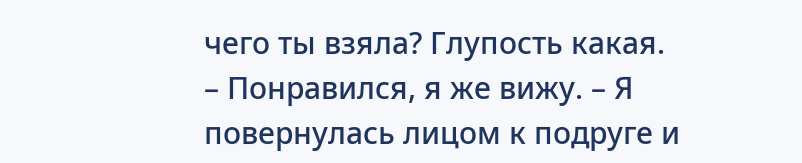чего ты взяла? Глупость какая.
– Понравился, я же вижу. – Я повернулась лицом к подруге и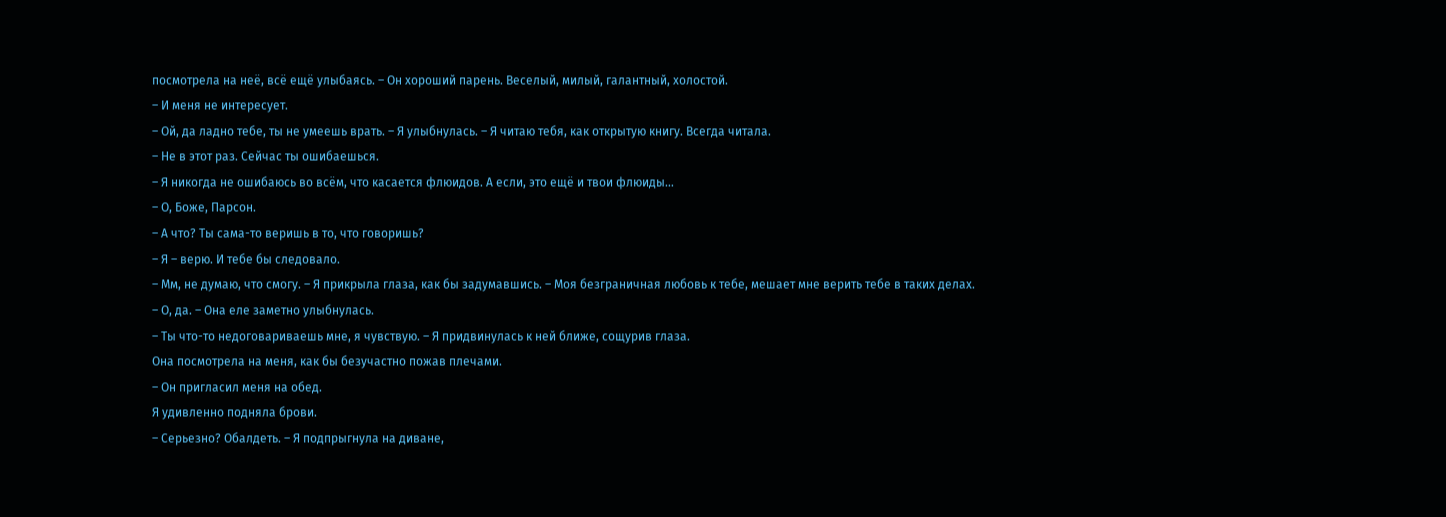посмотрела на неё, всё ещё улыбаясь. – Он хороший парень. Веселый, милый, галантный, холостой.
– И меня не интересует.
– Ой, да ладно тебе, ты не умеешь врать. – Я улыбнулась. – Я читаю тебя, как открытую книгу. Всегда читала.
– Не в этот раз. Сейчас ты ошибаешься.
– Я никогда не ошибаюсь во всём, что касается флюидов. А если, это ещё и твои флюиды…
– О, Боже, Парсон.
– А что? Ты сама-то веришь в то, что говоришь?
– Я – верю. И тебе бы следовало.
– Мм, не думаю, что смогу. – Я прикрыла глаза, как бы задумавшись. – Моя безграничная любовь к тебе, мешает мне верить тебе в таких делах.
– О, да. – Она еле заметно улыбнулась.
– Ты что-то недоговариваешь мне, я чувствую. – Я придвинулась к ней ближе, сощурив глаза.
Она посмотрела на меня, как бы безучастно пожав плечами.
– Он пригласил меня на обед.
Я удивленно подняла брови.
– Серьезно? Обалдеть. – Я подпрыгнула на диване,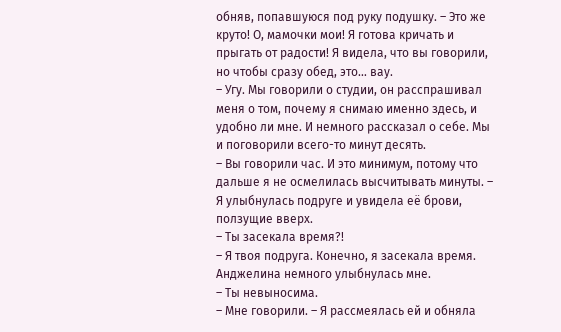обняв, попавшуюся под руку подушку. – Это же круто! О, мамочки мои! Я готова кричать и прыгать от радости! Я видела, что вы говорили, но чтобы сразу обед, это… вау.
– Угу. Мы говорили о студии, он расспрашивал меня о том, почему я снимаю именно здесь, и удобно ли мне. И немного рассказал о себе. Мы и поговорили всего-то минут десять.
– Вы говорили час. И это минимум, потому что дальше я не осмелилась высчитывать минуты. – Я улыбнулась подруге и увидела её брови, ползущие вверх.
– Ты засекала время?!
– Я твоя подруга. Конечно, я засекала время.
Анджелина немного улыбнулась мне.
– Ты невыносима.
– Мне говорили. – Я рассмеялась ей и обняла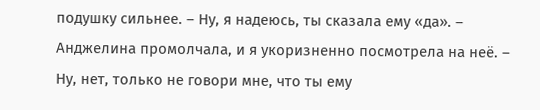подушку сильнее. – Ну, я надеюсь, ты сказала ему «да». – Анджелина промолчала, и я укоризненно посмотрела на неё. – Ну, нет, только не говори мне, что ты ему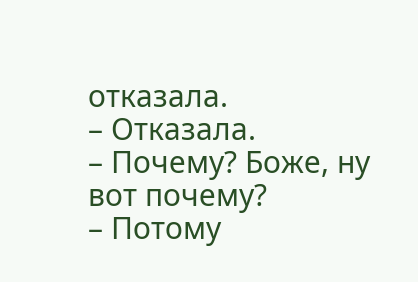отказала.
– Отказала.
– Почему? Боже, ну вот почему?
– Потому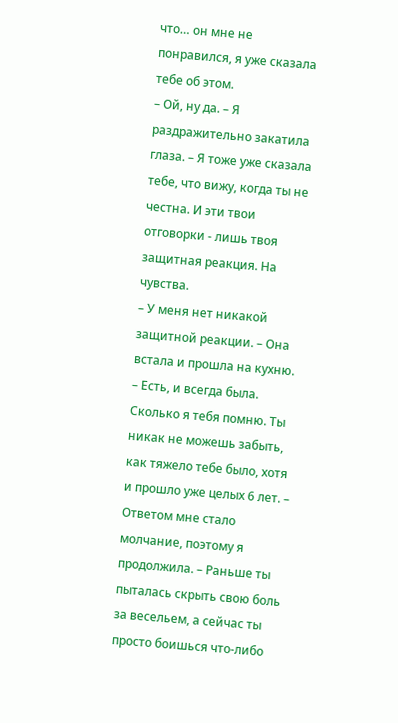что… он мне не понравился, я уже сказала тебе об этом.
– Ой, ну да. – Я раздражительно закатила глаза. – Я тоже уже сказала тебе, что вижу, когда ты не честна. И эти твои отговорки - лишь твоя защитная реакция. На чувства.
– У меня нет никакой защитной реакции. – Она встала и прошла на кухню.
– Есть, и всегда была. Сколько я тебя помню. Ты никак не можешь забыть, как тяжело тебе было, хотя и прошло уже целых 6 лет. – Ответом мне стало молчание, поэтому я продолжила. – Раньше ты пыталась скрыть свою боль за весельем, а сейчас ты просто боишься что-либо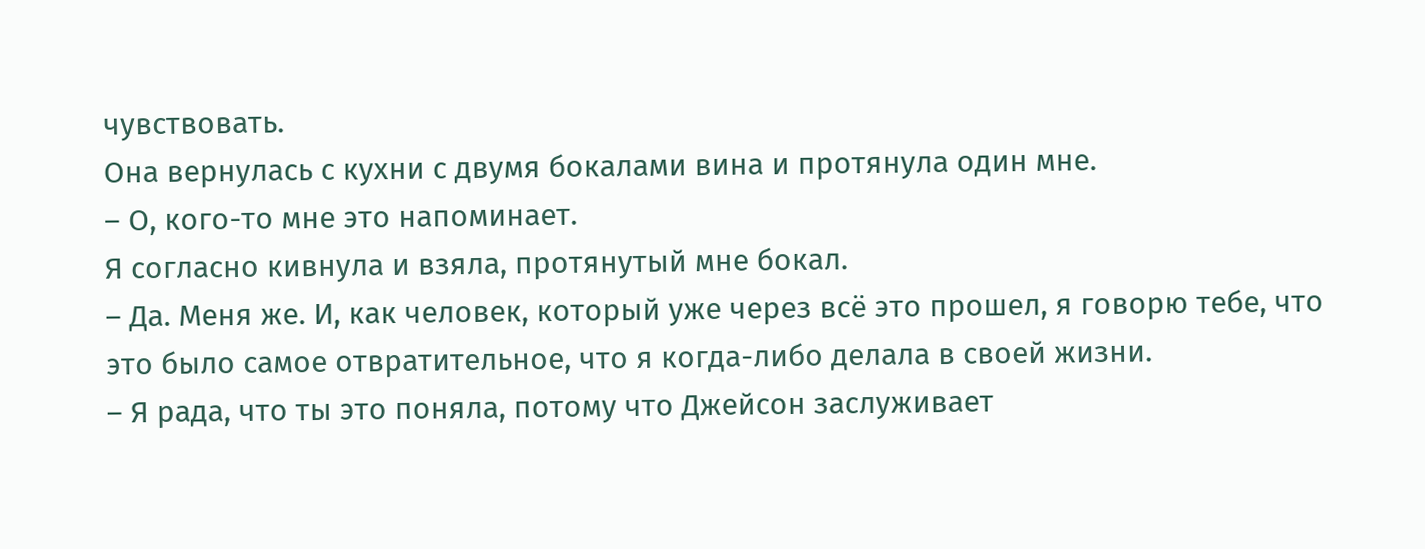чувствовать.
Она вернулась с кухни с двумя бокалами вина и протянула один мне.
– О, кого-то мне это напоминает.
Я согласно кивнула и взяла, протянутый мне бокал.
– Да. Меня же. И, как человек, который уже через всё это прошел, я говорю тебе, что это было самое отвратительное, что я когда-либо делала в своей жизни.
– Я рада, что ты это поняла, потому что Джейсон заслуживает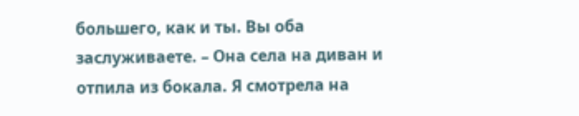большего, как и ты. Вы оба заслуживаете. – Она села на диван и отпила из бокала. Я смотрела на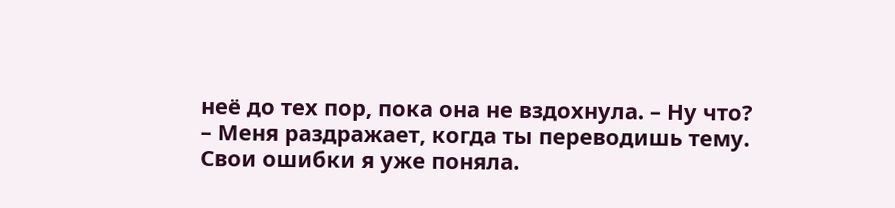неё до тех пор, пока она не вздохнула. – Ну что?
– Меня раздражает, когда ты переводишь тему. Свои ошибки я уже поняла.